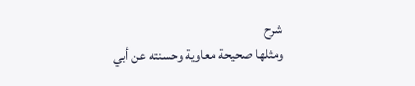شرح
ومثلها صحيحة معاوية وحسنته عن أبي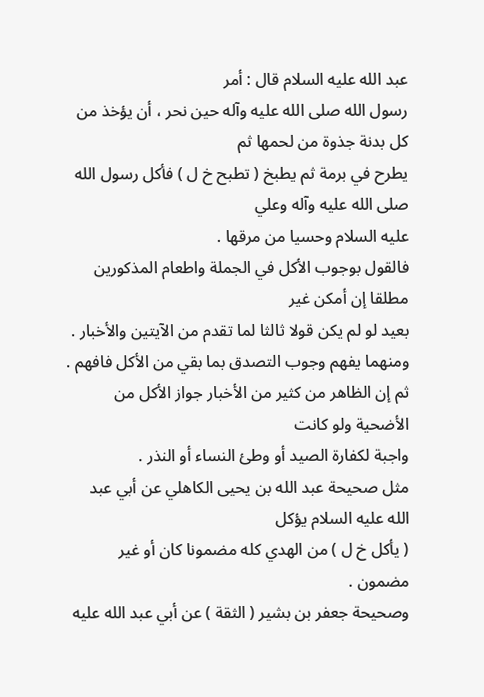عبد الله عليه السلام قال : أمر
رسول الله صلى الله عليه وآله حين نحر ، أن يؤخذ من كل بدنة جذوة من لحمها ثم
يطرح في برمة ثم يطبخ ( تطبح خ ل ) فأكل رسول الله صلى الله عليه وآله وعلي
عليه السلام وحسيا من مرقها .
فالقول بوجوب الأكل في الجملة واطعام المذكورين مطلقا إن أمكن غير
بعيد لو لم يكن قولا ثالثا لما تقدم من الآيتين والأخبار .
ومنهما يفهم وجوب التصدق بما بقي من الأكل فافهم .
ثم إن الظاهر من كثير من الأخبار جواز الأكل من الأضحية ولو كانت
واجبة لكفارة الصيد أو وطئ النساء أو النذر .
مثل صحيحة عبد الله بن يحيى الكاهلي عن أبي عبد الله عليه السلام يؤكل
( يأكل خ ل ) من الهدي كله مضمونا كان أو غير مضمون .
وصحيحة جعفر بن بشير ( الثقة ) عن أبي عبد الله عليه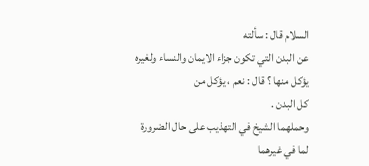السلام قال : سألته
عن البدن التي تكون جزاء الايمان والنساء ولغيره يؤكل منها ؟ قال : نعم ، يؤكل من
كل البدن .
وحملهما الشيخ في التهذيب على حال الضرورة لما في غيرهما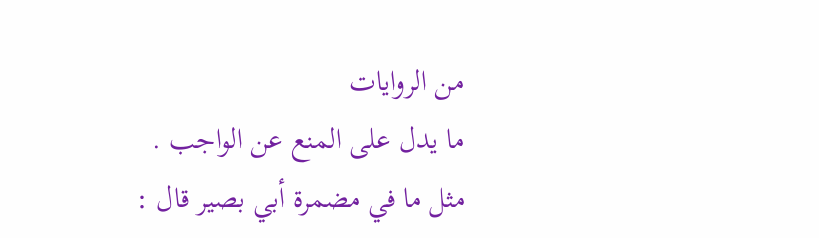من الروايات
ما يدل على المنع عن الواجب .
مثل ما في مضمرة أبي بصير قال :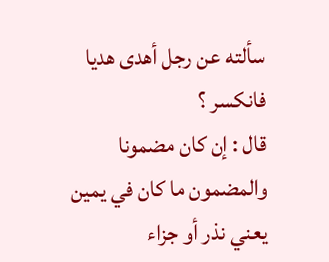سألته عن رجل أهدى هديا فانكسر ؟
قال : إن كان مضمونا والمضمون ما كان في يمين يعني نذر أو جزاء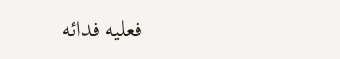فعليه فدائه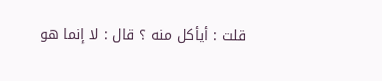قلت : أيأكل منه ؟ قال : لا إنما هو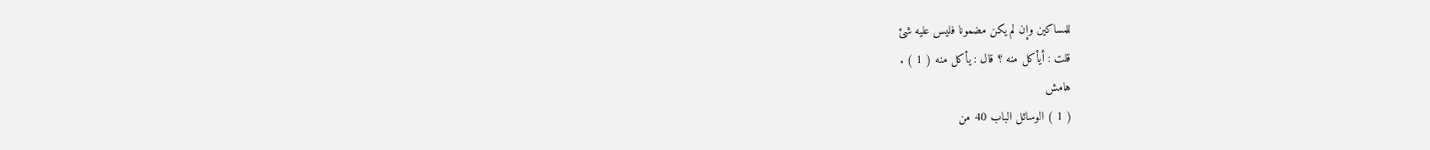للمساكين وإن لم يكن مضمونا فليس عليه شئ
قلت : أيأكل منه ؟ قال : يأكل منه ( 1 ) .
هامش
( 1 ) الوسائل الباب 40 من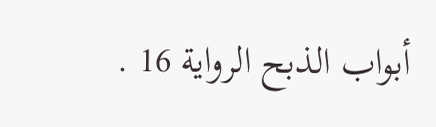أبواب الذبح الرواية 16 .